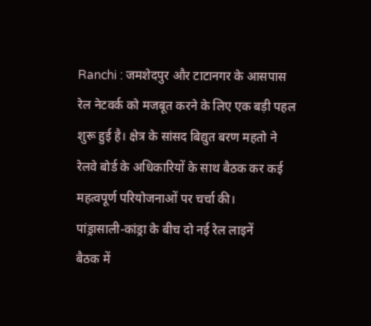Ranchi : जमशेदपुर और टाटानगर के आसपास रेल नेटवर्क को मजबूत करने के लिए एक बड़ी पहल शुरू हुई है। क्षेत्र के सांसद बिद्युत बरण महतो ने रेलवे बोर्ड के अधिकारियों के साथ बैठक कर कई महत्वपूर्ण परियोजनाओं पर चर्चा की।
पांड्रासाली-कांड्रा के बीच दो नई रेल लाइनें
बैठक में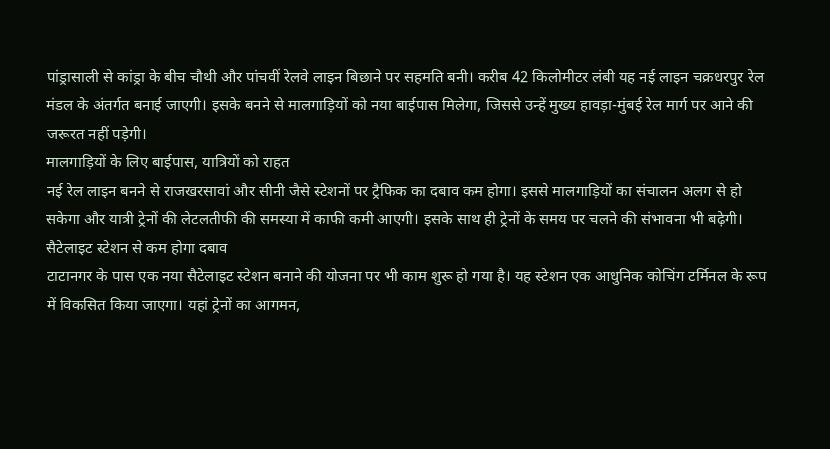पांड्रासाली से कांड्रा के बीच चौथी और पांचवीं रेलवे लाइन बिछाने पर सहमति बनी। करीब 42 किलोमीटर लंबी यह नई लाइन चक्रधरपुर रेल मंडल के अंतर्गत बनाई जाएगी। इसके बनने से मालगाड़ियों को नया बाईपास मिलेगा, जिससे उन्हें मुख्य हावड़ा-मुंबई रेल मार्ग पर आने की जरूरत नहीं पड़ेगी।
मालगाड़ियों के लिए बाईपास, यात्रियों को राहत
नई रेल लाइन बनने से राजखरसावां और सीनी जैसे स्टेशनों पर ट्रैफिक का दबाव कम होगा। इससे मालगाड़ियों का संचालन अलग से हो सकेगा और यात्री ट्रेनों की लेटलतीफी की समस्या में काफी कमी आएगी। इसके साथ ही ट्रेनों के समय पर चलने की संभावना भी बढ़ेगी।
सैटेलाइट स्टेशन से कम होगा दबाव
टाटानगर के पास एक नया सैटेलाइट स्टेशन बनाने की योजना पर भी काम शुरू हो गया है। यह स्टेशन एक आधुनिक कोचिंग टर्मिनल के रूप में विकसित किया जाएगा। यहां ट्रेनों का आगमन,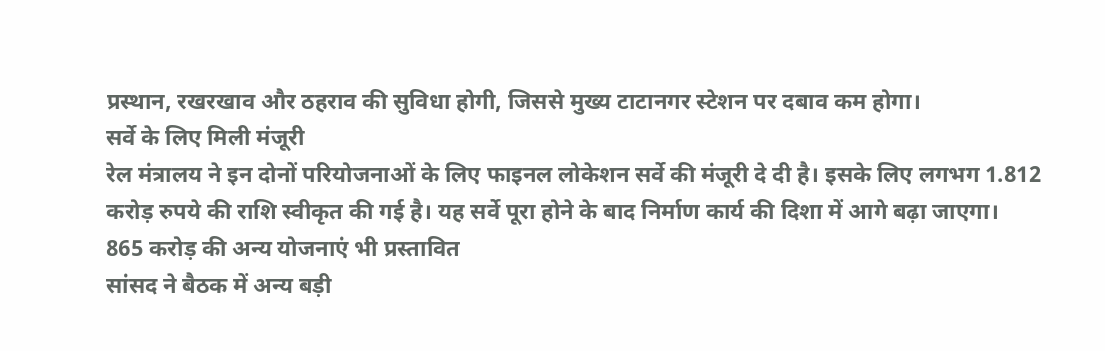प्रस्थान, रखरखाव और ठहराव की सुविधा होगी, जिससे मुख्य टाटानगर स्टेशन पर दबाव कम होगा।
सर्वे के लिए मिली मंजूरी
रेल मंत्रालय ने इन दोनों परियोजनाओं के लिए फाइनल लोकेशन सर्वे की मंजूरी दे दी है। इसके लिए लगभग 1.812 करोड़ रुपये की राशि स्वीकृत की गई है। यह सर्वे पूरा होने के बाद निर्माण कार्य की दिशा में आगे बढ़ा जाएगा।
865 करोड़ की अन्य योजनाएं भी प्रस्तावित
सांसद ने बैठक में अन्य बड़ी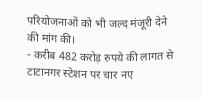परियोजनाओं को भी जल्द मंजूरी देने की मांग की।
- करीब 482 करोड़ रुपये की लागत से टाटानगर स्टेशन पर चार नए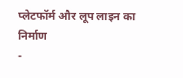प्लेटफॉर्म और लूप लाइन का निर्माण
-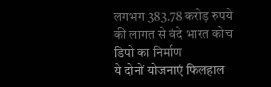लगभग 383.78 करोड़ रुपये की लागत से वंदे भारत कोच डिपो का निर्माण
ये दोनों योजनाएं फिलहाल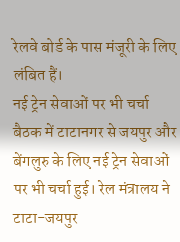रेलवे बोर्ड के पास मंजूरी के लिए लंबित हैं।
नई ट्रेन सेवाओं पर भी चर्चा
बैठक में टाटानगर से जयपुर और बेंगलुरु के लिए नई ट्रेन सेवाओं पर भी चर्चा हुई। रेल मंत्रालय ने टाटा-जयपुर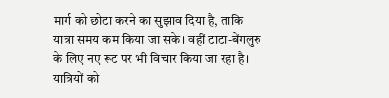मार्ग को छोटा करने का सुझाव दिया है, ताकि यात्रा समय कम किया जा सके। वहीं टाटा-बेंगलुरु के लिए नए रूट पर भी विचार किया जा रहा है।
यात्रियों को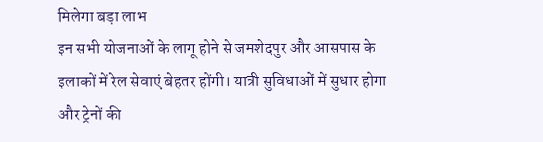मिलेगा बड़ा लाभ
इन सभी योजनाओं के लागू होने से जमशेदपुर और आसपास के इलाकों में रेल सेवाएं बेहतर होंगी। यात्री सुविधाओं में सुधार होगा और ट्रेनों की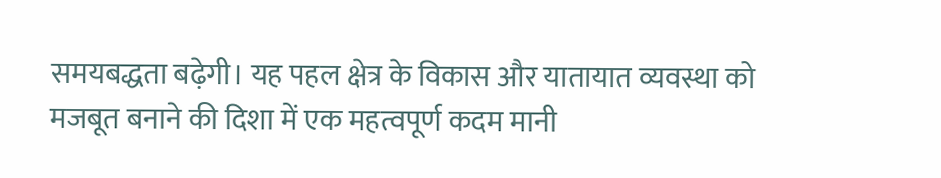समयबद्धता बढ़ेगी। यह पहल क्षेत्र के विकास और यातायात व्यवस्था को मजबूत बनाने की दिशा में एक महत्वपूर्ण कदम मानी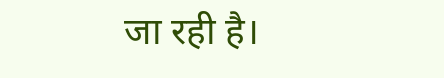जा रही है।